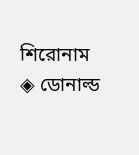শিরোনাম
◈ ডোনাল্ড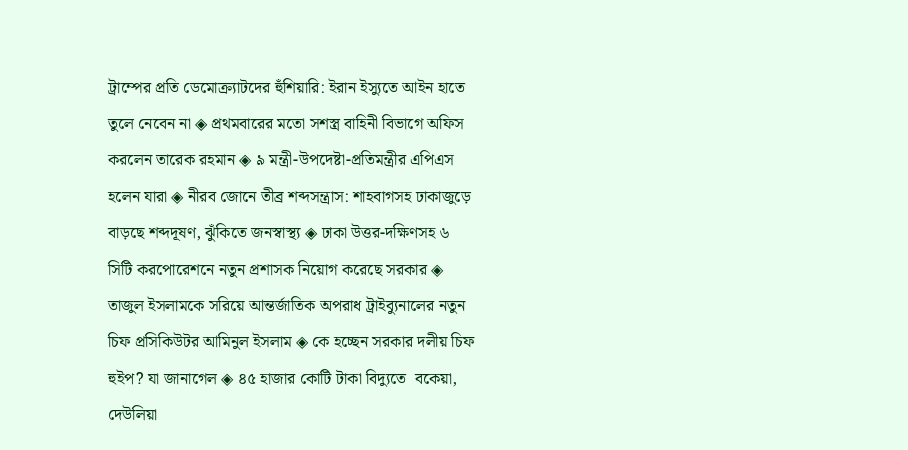ট্রাম্পের প্রতি ডেমোক্র্যাটদের হুঁশিয়ারি: ইরান ইস্যুতে আইন হাতে তুলে নেবেন না ◈ প্রথমবারের মতো সশস্ত্র বাহিনী বিভাগে অফিস করলেন তারেক রহমান ◈ ৯ মন্ত্রী-উপদেষ্টা-প্রতিমন্ত্রীর এপিএস হলেন যারা ◈ নীরব জোনে তীব্র শব্দসন্ত্রাস: শাহবাগসহ ঢাকাজুড়ে বাড়ছে শব্দদূষণ, ঝুঁকিতে জনস্বাস্থ্য ◈ ঢাকা উত্তর-দক্ষিণসহ ৬ সিটি করপোরেশনে নতুন প্রশাসক নিয়োগ করেছে সরকার ◈ তাজুল ইসলামকে সরিয়ে আন্তর্জাতিক অপরাধ ট্রাইব্যুনালের নতুন চিফ প্রসিকিউটর আমিনুল ইসলাম ◈ কে হচ্ছেন সরকার দলীয় চিফ হুইপ? যা জানাগেল ◈ ৪৫ হাজার কোটি টাকা বিদ্যুতে  বকেয়া, দেউলিয়া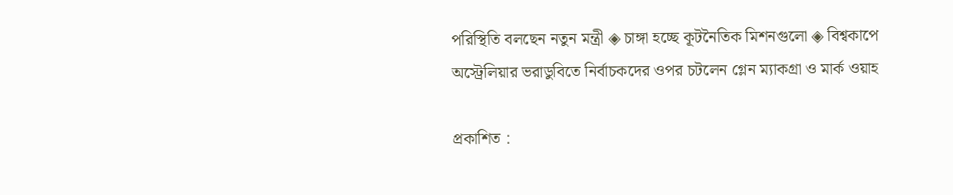পরিস্থিতি বলছেন নতুন মন্ত্রী ◈ চাঙ্গা হচ্ছে কূটনৈতিক মিশনগুলো ◈ বিশ্বকাপে অ‌স্ট্রেলিয়ার ভরাডুবিতে নির্বাচকদের ওপর চটলেন গ্লেন ম্যাকগ্রা ও মার্ক ওয়াহ

প্রকাশিত :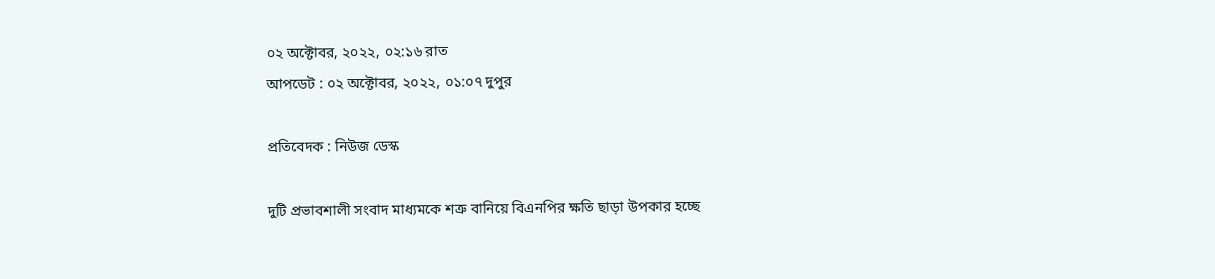০২ অক্টোবর, ২০২২, ০২:১৬ রাত
আপডেট : ০২ অক্টোবর, ২০২২, ০১:০৭ দুপুর

প্রতিবেদক : নিউজ ডেস্ক

দুটি প্রভাবশালী সংবাদ মাধ্যমকে শত্রু বানিয়ে বিএনপির ক্ষতি ছাড়া উপকার হচ্ছে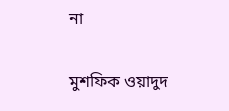না

মুশফিক ওয়াদুদ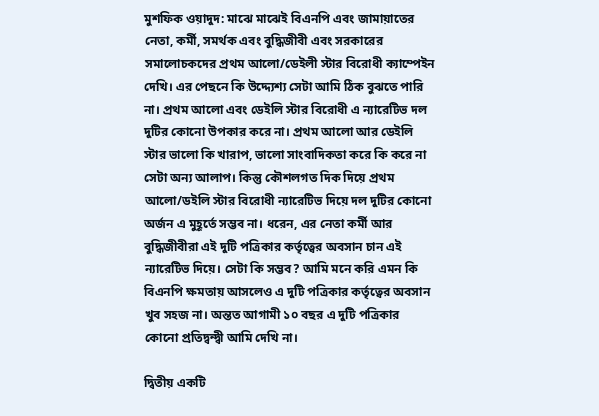মুশফিক ওয়াদুদ: মাঝে মাঝেই বিএনপি এবং জামায়াতের নেতা, কর্মী, সমর্থক এবং বুদ্ধিজীবী এবং সরকারের সমালোচকদের প্রথম আলো/ডেইলী স্টার বিরোধী ক্যাম্পেইন দেখি। এর পেছনে কি উদ্দ্যেশ্য সেটা আমি ঠিক বুঝতে পারি না। প্রথম আলো এবং ডেইলি স্টার বিরোধী এ ন্যারেটিভ দল দুটির কোনো উপকার করে না। প্রথম আলো আর ডেইলি স্টার ভালো কি খারাপ, ভালো সাংবাদিকতা করে কি করে না সেটা অন্য আলাপ। কিন্তু কৌশলগত দিক দিয়ে প্রথম আলো/ডইলি স্টার বিরোধী ন্যারেটিভ দিয়ে দল দুটির কোনো অর্জন এ মুহূর্তে সম্ভব না। ধরেন, এর নেতা কর্মী আর বুদ্ধিজীবীরা এই দুটি পত্রিকার কর্তৃত্বের অবসান চান এই ন্যারেটিভ দিয়ে। সেটা কি সম্ভব? আমি মনে করি এমন কি বিএনপি ক্ষমতায় আসলেও এ দুটি পত্রিকার কর্তৃত্বের অবসান খুব সহজ না। অন্তত আগামী ১০ বছর এ দুটি পত্রিকার কোনো প্রতিদ্বন্দ্বী আমি দেখি না।

দ্বিতীয় একটি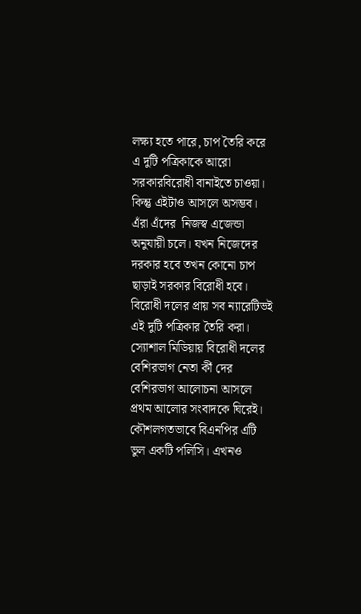লক্ষ্য হতে পারে, চাপ তৈরি করে এ দুটি পত্রিকাকে আরো সরকারবিরোধী বানাইতে চাওয়া। কিন্তু এইটাও আসলে অসম্ভব। এঁরা এঁদের  নিজস্ব এজেন্ডা অনুযায়ী চলে। যখন নিজেদের দরকার হবে তখন কোনো চাপ ছাড়াই সরকার বিরোধী হবে। বিরোধী দলের প্রায় সব ন্যারেটিভই এই দুটি পত্রিকার তৈরি করা। স্যোশাল মিডিয়ায় বিরোধী দলের বেশিরভাগ নেতা র্কী দের বেশিরভাগ আলোচনা আসলে প্রথম আলোর সংবাদকে ঘিরেই। কৌশলগতভাবে বিএনপির এটি ভুল একটি পলিসি। এখনও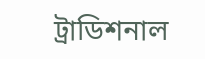ট্রাডিশনাল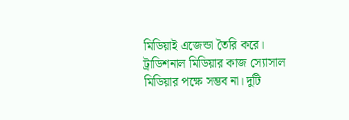মিডিয়াই এজেন্ডা তৈরি করে। ট্রাডিশনাল মিডিয়ার কাজ স্যোসাল মিডিয়ার পক্ষে সম্ভব না। দুটি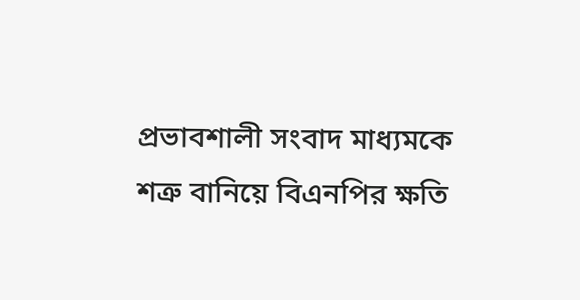প্রভাবশালী সংবাদ মাধ্যমকে শত্রু বানিয়ে বিএনপির ক্ষতি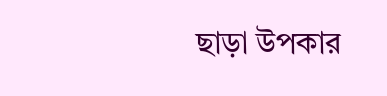ছাড়া উপকার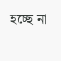হচ্ছে না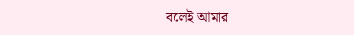বলেই আমার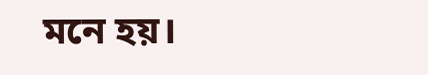মনে হয়।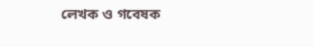লেখক ও গবেষক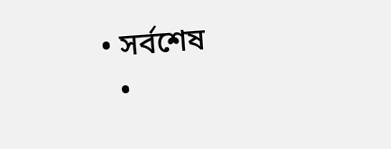• সর্বশেষ
  •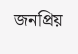জনপ্রিয়